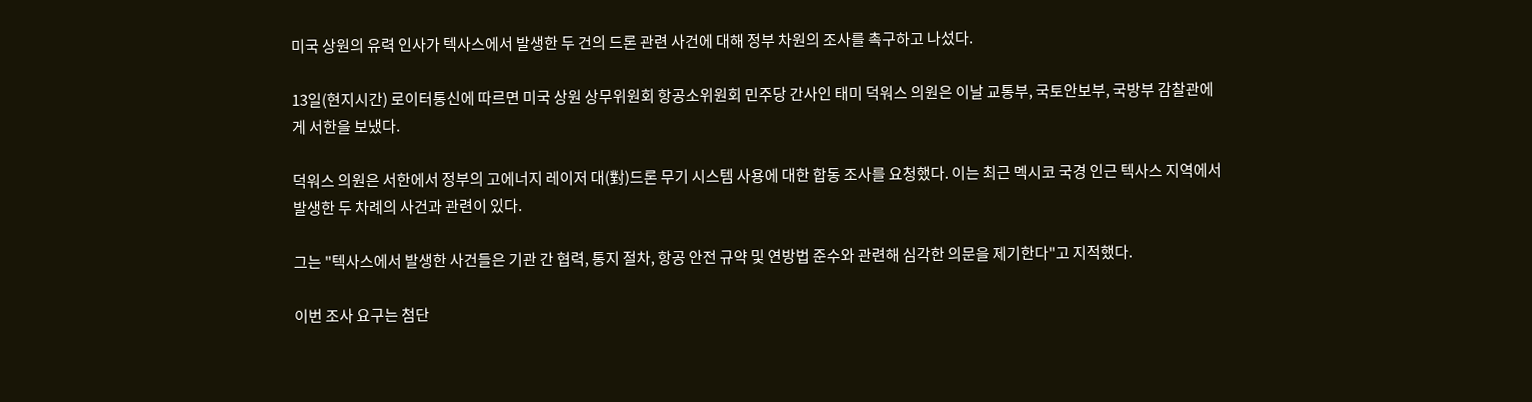미국 상원의 유력 인사가 텍사스에서 발생한 두 건의 드론 관련 사건에 대해 정부 차원의 조사를 촉구하고 나섰다.

13일(현지시간) 로이터통신에 따르면 미국 상원 상무위원회 항공소위원회 민주당 간사인 태미 덕워스 의원은 이날 교통부, 국토안보부, 국방부 감찰관에게 서한을 보냈다.

덕워스 의원은 서한에서 정부의 고에너지 레이저 대(對)드론 무기 시스템 사용에 대한 합동 조사를 요청했다. 이는 최근 멕시코 국경 인근 텍사스 지역에서 발생한 두 차례의 사건과 관련이 있다.

그는 "텍사스에서 발생한 사건들은 기관 간 협력, 통지 절차, 항공 안전 규약 및 연방법 준수와 관련해 심각한 의문을 제기한다"고 지적했다.

이번 조사 요구는 첨단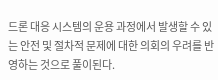드론 대응 시스템의 운용 과정에서 발생할 수 있는 안전 및 절차적 문제에 대한 의회의 우려를 반영하는 것으로 풀이된다.